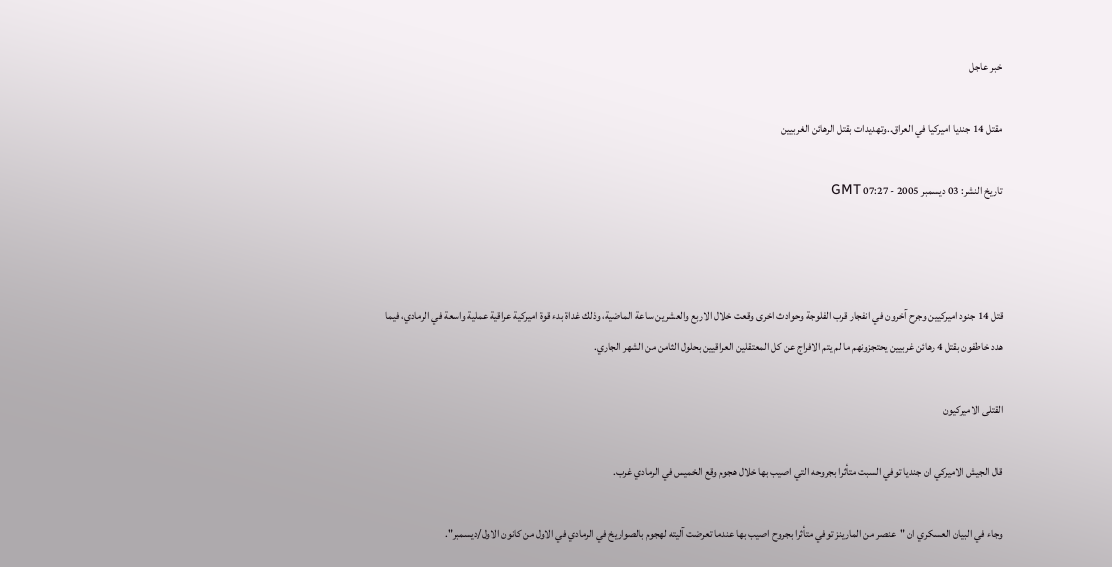خبر عاجل

مقتل 14 جنديا اميركيا في العراق..وتهديدات بقتل الرهائن الغربيين

تاريخ النشر: 03 ديسمبر 2005 - 07:27 GMT



قتل 14 جنود اميركيين وجرح آخرون في انفجار قرب الفلوجة وحوادث اخرى وقعت خلال الاربع والعشرين ساعة الماضية، وذلك غداة بدء قوة اميركية عراقية عملية واسعة في الرمادي، فيما هدد خاطفون بقتل 4 رهائن غربيين يحتجزونهم ما لم يتم الافراج عن كل المعتقلين العراقيين بحلول الثامن من الشهر الجاري.

القتلى الاميركيون

قال الجيش الاميركي ان جنديا توفي السبت متأثرا بجروحه التي اصيب بها خلال هجوم وقع الخميس في الرمادي غرب.

وجاء في البيان العسكري ان "عنصر من المارينز توفي متأثرا بجروح اصيب بها عندما تعرضت آليته لهجوم بالصواريخ في الرمادي في الاول من كانون الاول/ديسمبر".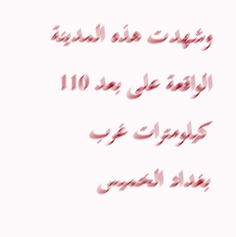وشهدت هذه المدينة الواقعة على بعد 110 كيلومترات غرب بغداد الخميس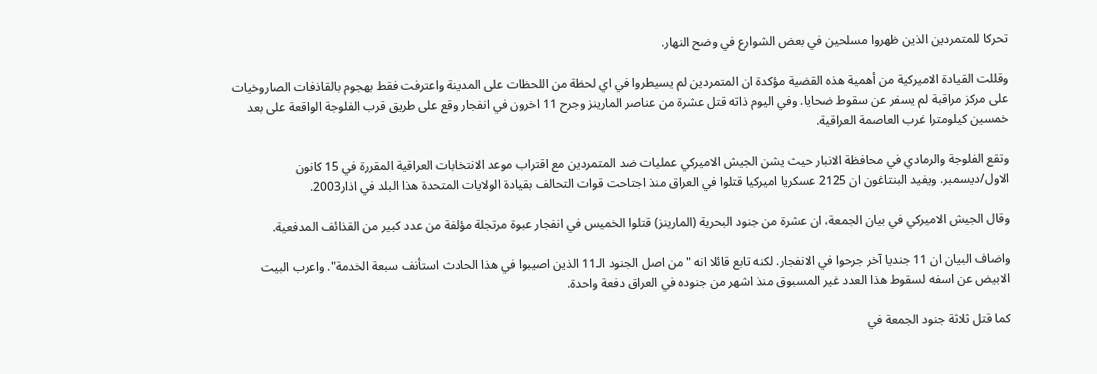تحركا للمتمردين الذين ظهروا مسلحين في بعض الشوارع في وضح النهار.

وقللت القيادة الاميركية من أهمية هذه القضية مؤكدة ان المتمردين لم يسيطروا في اي لحظة من اللحظات على المدينة واعترفت فقط بهجوم بالقاذفات الصاروخيات على مركز مراقبة لم يسفر عن سقوط ضحايا. وفي اليوم ذاته قتل عشرة من عناصر المارينز وجرح 11 اخرون في انفجار وقع على طريق قرب الفلوجة الواقعة على بعد خمسين كيلومترا غرب العاصمة العراقية.

وتقع الفلوجة والرمادي في محافظة الانبار حيث يشن الجيش الاميركي عمليات ضد المتمردين مع اقتراب موعد الانتخابات العراقية المقررة في 15 كانون الاول/ديسمبر. ويفيد البنتاغون ان 2125 عسكريا اميركيا قتلوا في العراق منذ اجتاحت قوات التحالف بقيادة الولايات المتحدة هذا البلد في اذار2003.

وقال الجيش الاميركي في بيان الجمعة، ان عشرة من جنود البحرية (المارينز) قتلوا الخميس في انفجار عبوة مرتجلة مؤلفة من عدد كبير من القذائف المدفعية.

واضاف البيان ان 11 جنديا آخر جرحوا في الانفجار. لكنه تابع قائلا انه "من اصل الجنود الـ11 الذين اصيبوا في هذا الحادث استأنف سبعة الخدمة". واعرب البيت الابيض عن اسفه لسقوط هذا العدد غير المسبوق منذ اشهر من جنوده في العراق دفعة واحدة.

كما قتل ثلاثة جنود الجمعة في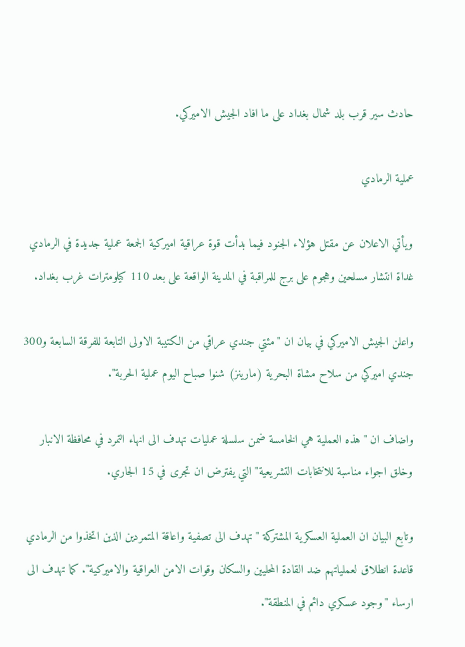حادث سير قرب بلد شمال بغداد على ما افاد الجيش الاميركي.

عملية الرمادي

ويأتي الاعلان عن مقتل هؤلاء الجنود فيما بدأت قوة عراقية اميركية الجمعة عملية جديدة في الرمادي غداة انتشار مسلحين وهجوم على برج للمراقبة في المدينة الواقعة على بعد 110 كيلومترات غرب بغداد.

واعلن الجيش الاميركي في بيان ان "مئتي جندي عراقي من الكتيبة الاولى التابعة للفرقة السابعة و300 جندي اميركي من سلاح مشاة البحرية (مارينز) شنوا صباح اليوم عملية الحربة".

واضاف ان "هذه العملية هي الخامسة ضمن سلسلة عمليات تهدف الى انهاء التمرد في محافظة الانبار وخلق اجواء مناسبة للانتخابات التشريعية" التي يفترض ان تجرى في 15 الجاري.

وتابع البيان ان العملية العسكرية المشتركة "تهدف الى تصفية واعاقة المتمردين الذين اتخذوا من الرمادي قاعدة انطلاق لعملياتهم ضد القادة المحليين والسكان وقوات الامن العراقية والاميركية". كما تهدف الى ارساء "وجود عسكري دائم في المنطقة".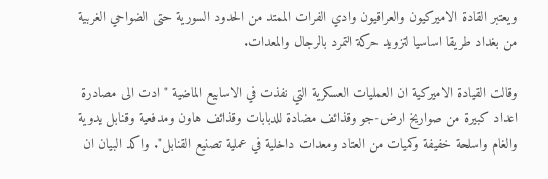ويعتبر القادة الاميركيون والعراقيون وادي الفرات الممتد من الحدود السورية حتى الضواحي الغربية من بغداد طريقا اساسيا لتزويد حركة التمرد بالرجال والمعدات.

وقالت القيادة الاميركية ان العمليات العسكرية التي نفذت في الاسابيع الماضية "ادت الى مصادرة اعداد كبيرة من صواريخ ارض-جو وقذائف مضادة للدبابات وقذائف هاون ومدفعية وقنابل يدوية والغام واسلحة خفيفة وكميات من العتاد ومعدات داخلية في عملية تصنيع القنابل". واكد البيان ان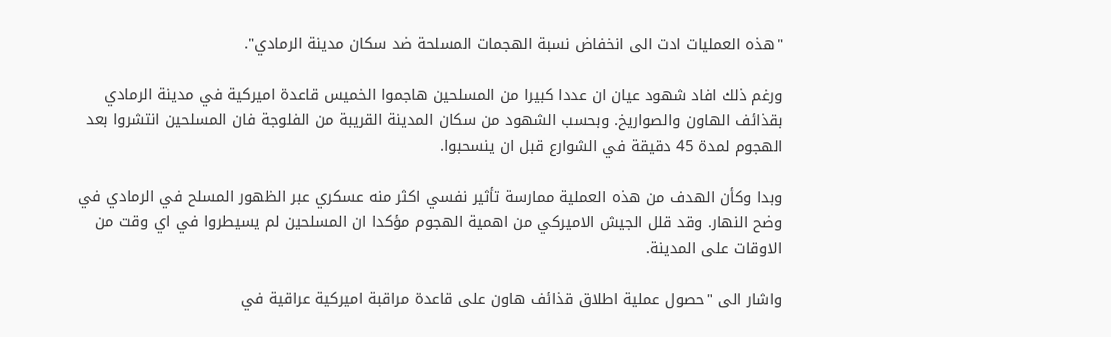"هذه العمليات ادت الى انخفاض نسبة الهجمات المسلحة ضد سكان مدينة الرمادي".

ورغم ذلك افاد شهود عيان ان عددا كبيرا من المسلحين هاجموا الخميس قاعدة اميركية في مدينة الرمادي بقذائف الهاون والصواريخ. وبحسب الشهود من سكان المدينة القريبة من الفلوجة فان المسلحين انتشروا بعد الهجوم لمدة 45 دقيقة في الشوارع قبل ان ينسحبوا.

وبدا وكأن الهدف من هذه العملية ممارسة تأثير نفسي اكثر منه عسكري عبر الظهور المسلح في الرمادي في وضح النهار. وقد قلل الجيش الاميركي من اهمية الهجوم مؤكدا ان المسلحين لم يسيطروا في اي وقت من الاوقات على المدينة.

واشار الى "حصول عملية اطلاق قذائف هاون على قاعدة مراقبة اميركية عراقية في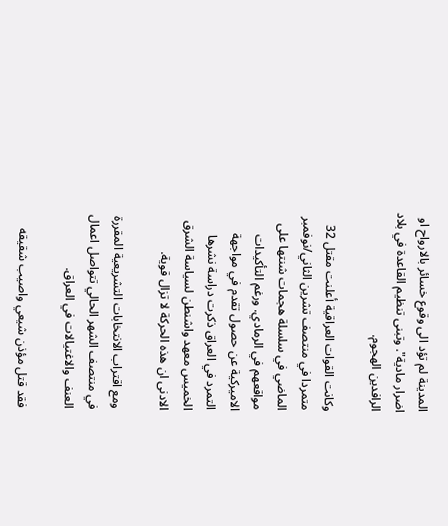المدينة لم تؤد الى وقوع خسائر بالارواح او اضرار مادية". وتبنى تنظيم القاعدة في بلاد الرافدين الهجوم.

وكانت القوات العراقية أعلنت مقتل 32 متمردا في منتصف تشرين الثاني/نوفمبر الماضي في سلسلة هجمات شنتها على مواقعهم في الرمادي. ورغم التأكيدات الاميركية عن حصول تقدم في مواجهة التمرد في العراق ذكرت دراسة نشرها الخميس معهد واشنطن لسياسة الشرق الادنى ان هذه الحركة لا تزال قوية.

ومع اقتراب الانتخابات التشريعية المقررة في منتصف الشهر الحالي تتواصل اعمال العنف والاغتيالات في العراق.

فقد قتل مؤذن شيعي واصيب شقيقه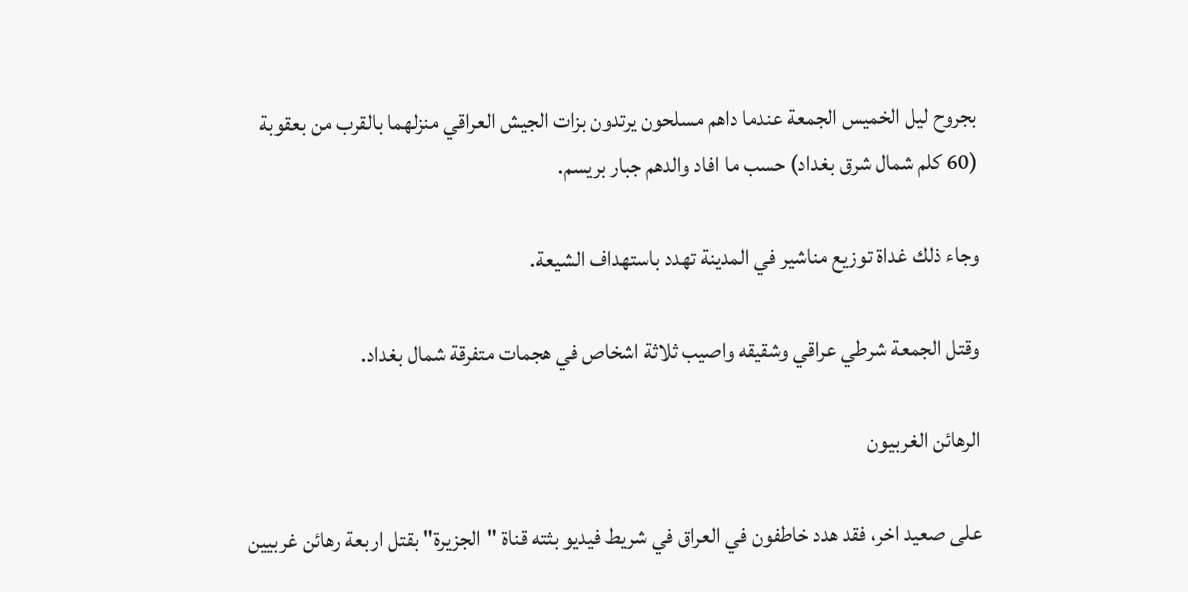بجروح ليل الخميس الجمعة عندما داهم مسلحون يرتدون بزات الجيش العراقي منزلهما بالقرب من بعقوبة (60 كلم شمال شرق بغداد) حسب ما افاد والدهم جبار بريسم.

وجاء ذلك غداة توزيع مناشير في المدينة تهدد باستهداف الشيعة.

وقتل الجمعة شرطي عراقي وشقيقه واصيب ثلاثة اشخاص في هجمات متفرقة شمال بغداد.

الرهائن الغربيون

على صعيد اخر، فقد هدد خاطفون في العراق في شريط فيديو بثته قناة "الجزيرة" بقتل اربعة رهائن غربيين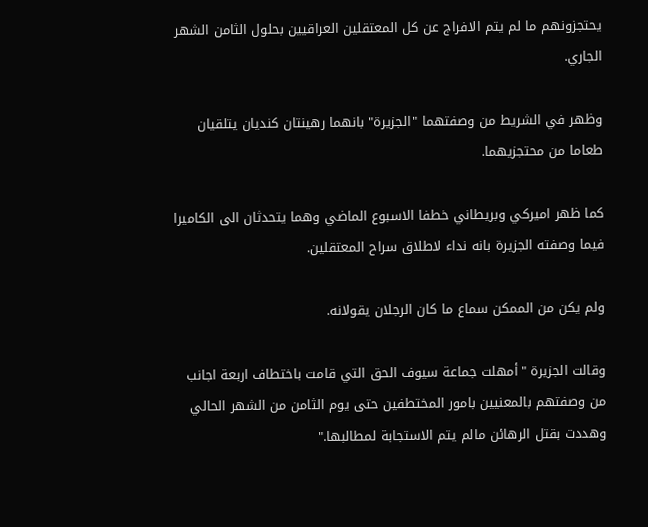يحتجزونهم ما لم يتم الافراج عن كل المعتقلين العراقيين بحلول الثامن الشهر الجاري.

وظهر في الشريط من وصفتهما "الجزيرة" بانهما رهينتان كنديان يتلقيان طعاما من محتجزيهما.

كما ظهر اميركي وبريطاني خطفا الاسبوع الماضي وهما يتحدثان الى الكاميرا فيما وصفته الجزيرة بانه نداء لاطلاق سراح المعتقلين.

ولم يكن من الممكن سماع ما كان الرجلان يقولانه.

وقالت الجزيرة "أمهلت جماعة سيوف الحق التي قامت باختطاف اربعة اجانب من وصفتهم بالمعنيين بامور المختطفين حتى يوم الثامن من الشهر الحالي وهددت بقتل الرهائن مالم يتم الاستجابة لمطالبها."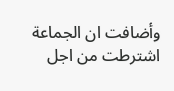وأضافت ان الجماعة اشترطت من اجل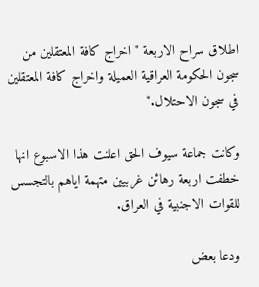اطلاق سراح الاربعة "اخراج كافة المعتقلين من سجون الحكومة العراقية العميلة واخراج كافة المعتقلين في سجون الاحتلال."

وكانت جماعة سيوف الحق اعلنت هذا الاسبوع انها خطفت اربعة رهائن غربيين متهمة اياهم بالتجسس للقوات الاجنبية في العراق.

ودعا بعض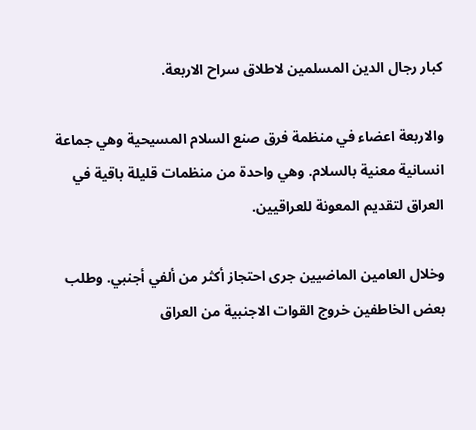كبار رجال الدين المسلمين لاطلاق سراح الاربعة.

والاربعة اعضاء في منظمة فرق صنع السلام المسيحية وهي جماعة انسانية معنية بالسلام. وهي واحدة من منظمات قليلة باقية في العراق لتقديم المعونة للعراقيين.

وخلال العامين الماضيين جرى احتجاز أكثر من ألفي أجنبي. وطلب بعض الخاطفين خروج القوات الاجنبية من العراق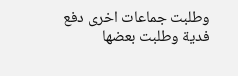وطلبت جماعات اخرى دفع فدية وطلبت بعضها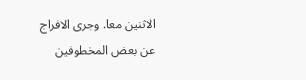الاثنين معا. وجرى الافراج عن بعض المخطوفين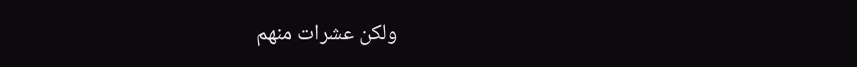ولكن عشرات منهم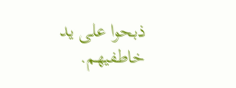ذبحوا على يد خاطفيهم.